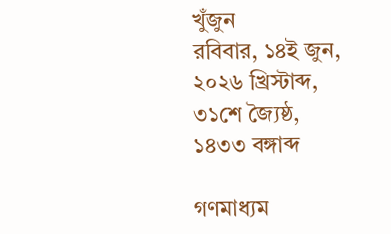খুঁজুন
রবিবার, ১৪ই জুন, ২০২৬ খ্রিস্টাব্দ, ৩১শে জ্যৈষ্ঠ, ১৪৩৩ বঙ্গাব্দ

গণমাধ্যম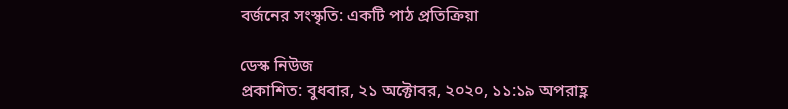বর্জনের সংস্কৃতি: একটি পাঠ প্রতিক্রিয়া

ডেস্ক নিউজ
প্রকাশিত: বুধবার, ২১ অক্টোবর, ২০২০, ১১:১৯ অপরাহ্ণ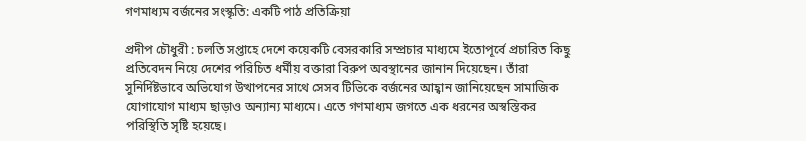গণমাধ্যম বর্জনের সংস্কৃতি: একটি পাঠ প্রতিক্রিয়া

প্রদীপ চৌধুরী : চলতি সপ্তাহে দেশে কয়েকটি বেসরকারি সম্প্রচার মাধ্যমে ইতোপূর্বে প্রচারিত কিছু প্রতিবেদন নিয়ে দেশের পরিচিত ধর্মীয় বক্তারা বিরুপ অবস্থানের জানান দিয়েছেন। তাঁরা সুনির্দিষ্টভাবে অভিযোগ উত্থাপনের সাথে সেসব টিভিকে বর্জনের আহ্বান জানিয়েছেন সামাজিক যোগাযোগ মাধ্যম ছাড়াও অন্যান্য মাধ্যমে। এতে গণমাধ্যম জগতে এক ধরনের অস্বস্তিকর পরিস্থিতি সৃষ্টি হয়েছে।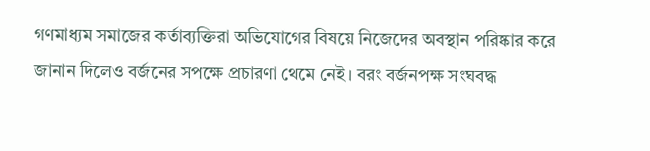গণমাধ্যম সমাজের কর্তাব্যক্তিরা অভিযোগের বিষয়ে নিজেদের অবস্থান পরিষ্কার করে জানান দিলেও বর্জনের সপক্ষে প্রচারণা থেমে নেই। বরং বর্জনপক্ষ সংঘবদ্ধ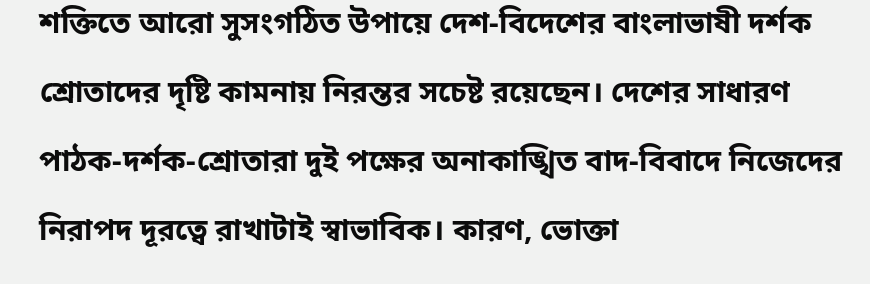শক্তিতে আরো সুসংগঠিত উপায়ে দেশ-বিদেশের বাংলাভাষী দর্শক শ্রোতাদের দৃষ্টি কামনায় নিরন্তর সচেষ্ট রয়েছেন। দেশের সাধারণ পাঠক-দর্শক-শ্রোতারা দুই পক্ষের অনাকাঙ্খিত বাদ-বিবাদে নিজেদের নিরাপদ দূরত্বে রাখাটাই স্বাভাবিক। কারণ, ভোক্তা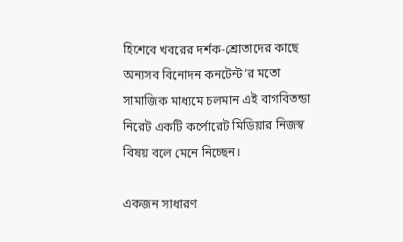হিশেবে খবরের দর্শক-শ্রোতাদের কাছে অন্যসব বিনোদন কনটেন্ট’র মতো সামাজিক মাধ্যমে চলমান এই বাগবিতন্ডা নিরেট একটি কর্পোরেট মিডিয়ার নিজস্ব বিষয় বলে মেনে নিচ্ছেন।

একজন সাধারণ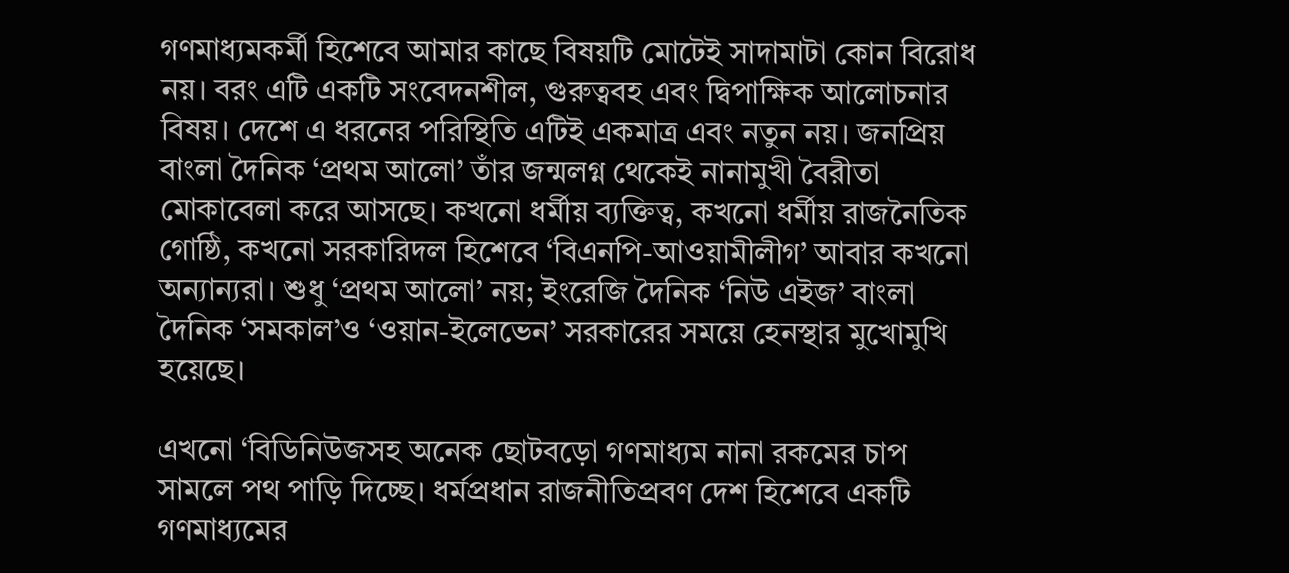গণমাধ্যমকর্মী হিশেবে আমার কাছে বিষয়টি মোটেই সাদামাটা কোন বিরোধ নয়। বরং এটি একটি সংবেদনশীল, গুরুত্ববহ এবং দ্বিপাক্ষিক আলোচনার বিষয়। দেশে এ ধরনের পরিস্থিতি এটিই একমাত্র এবং নতুন নয়। জনপ্রিয় বাংলা দৈনিক ‘প্রথম আলো’ তাঁর জন্মলগ্ন থেকেই নানামুখী বৈরীতা মোকাবেলা করে আসছে। কখনো ধর্মীয় ব্যক্তিত্ব, কখনো ধর্মীয় রাজনৈতিক গোষ্ঠি, কখনো সরকারিদল হিশেবে ‘বিএনপি-আওয়ামীলীগ’ আবার কখনো অন্যান্যরা। শুধু ‘প্রথম আলো’ নয়; ইংরেজি দৈনিক ‘নিউ এইজ’ বাংলা দৈনিক ‘সমকাল’ও ‘ওয়ান-ইলেভেন’ সরকারের সময়ে হেনস্থার মুখোমুখি হয়েছে।

এখনো ‘বিডিনিউজসহ অনেক ছোটবড়ো গণমাধ্যম নানা রকমের চাপ সামলে পথ পাড়ি দিচ্ছে। ধর্মপ্রধান রাজনীতিপ্রবণ দেশ হিশেবে একটি গণমাধ্যমের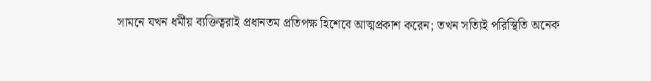সামনে যখন ধর্মীয় ব্যক্তিত্বরাই প্রধানতম প্রতিপক্ষ হিশেবে আত্মপ্রকাশ করেন; তখন সত্যিই পরিস্থিতি অনেক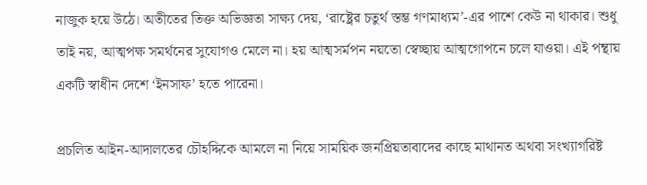নাজুক হয়ে উঠে। অতীতের তিক্ত অভিজ্ঞতা সাক্ষ্য দেয়, ‘রাষ্ট্রের চতুর্থ স্তম্ভ গণমাধ্যম’-এর পাশে কেউ না থাকার। শুধু তাই নয়, আত্মপক্ষ সমর্থনের সুযোগও মেলে না। হয় আত্মসর্মপন নয়তো স্বেচ্ছায় আত্মগোপনে চলে যাওয়া। এই পন্থায় একটি স্বাধীন দেশে ‘ইনসাফ’ হতে পারেনা।

প্রচলিত আইন-আদালতের চৌহদ্দিকে আমলে না নিয়ে সাময়িক জনপ্রিয়তাবাদের কাছে মাথানত অথবা সংখ্যাগরিষ্ট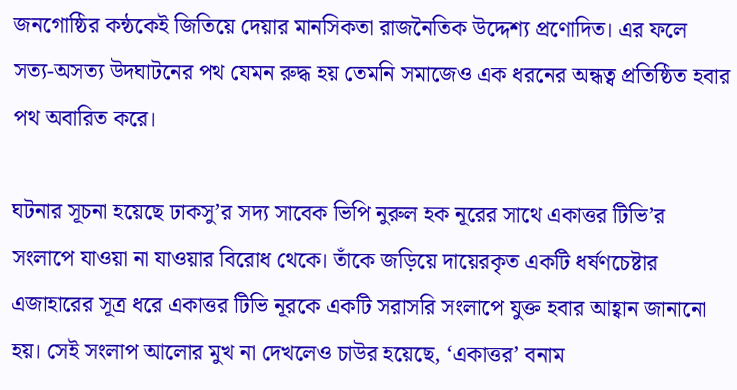জনগোষ্ঠির কন্ঠকেই জিতিয়ে দেয়ার মানসিকতা রাজনৈতিক উদ্দেশ্য প্রণোদিত। এর ফলে সত্য-অসত্য উদঘাটনের পথ যেমন রুদ্ধ হয় তেমনি সমাজেও এক ধরনের অন্ধত্ব প্রতিষ্ঠিত হবার পথ অবারিত করে।

ঘটনার সূচনা হয়েছে ঢাকসু’র সদ্য সাবেক ভিপি নুরুল হক নূরের সাথে একাত্তর টিভি’র সংলাপে যাওয়া না যাওয়ার বিরোধ থেকে। তাঁকে জড়িয়ে দায়েরকৃত একটি ধর্ষণচেষ্টার এজাহারের সূত্র ধরে একাত্তর টিভি নূরকে একটি সরাসরি সংলাপে যুক্ত হবার আহ্বান জানানো হয়। সেই সংলাপ আলোর মুখ না দেখলেও চাউর হয়েছে, ‘একাত্তর’ বনাম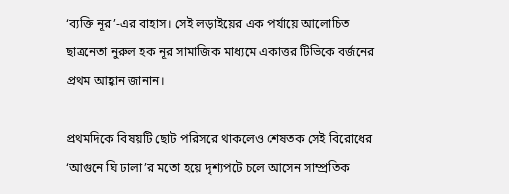‘ব্যক্তি নূর’-এর বাহাস। সেই লড়াইয়ের এক পর্যায়ে আলোচিত ছাত্রনেতা নুরুল হক নূর সামাজিক মাধ্যমে একাত্তর টিভিকে বর্জনের প্রথম আহ্বান জানান।

প্রথমদিকে বিষয়টি ছোট পরিসরে থাকলেও শেষতক সেই বিরোধের ‘আগুনে ঘি ঢালা’র মতো হয়ে দৃশ্যপটে চলে আসেন সাম্প্রতিক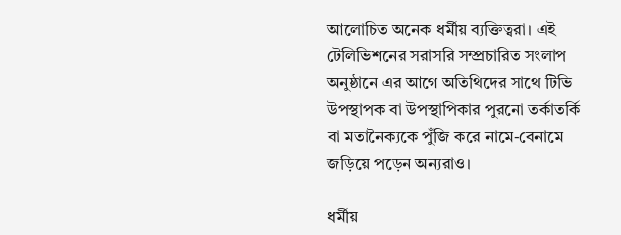আলোচিত অনেক ধর্মীয় ব্যক্তিত্বরা। এই টেলিভিশনের সরাসরি সম্প্রচারিত সংলাপ অনুষ্ঠানে এর আগে অতিথিদের সাথে টিভি উপস্থাপক বা উপস্থাপিকার পুরনো তর্কাতর্কি বা মতানৈক্যকে পুঁজি করে নামে-বেনামে জড়িয়ে পড়েন অন্যরাও।

ধর্মীয়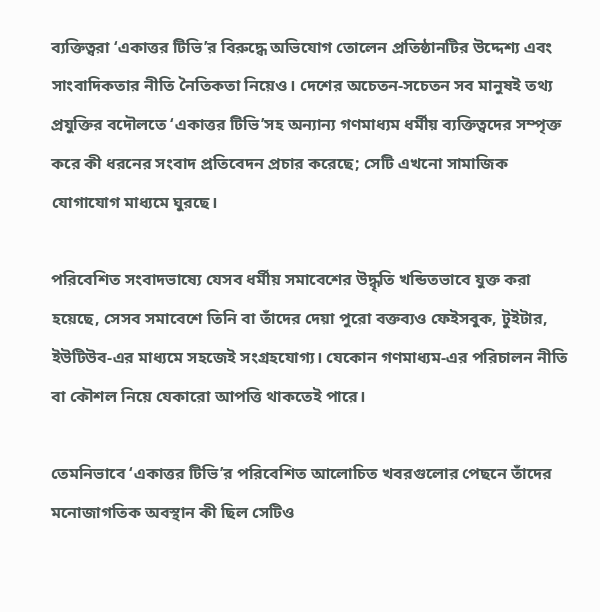ব্যক্তিত্বরা ‘একাত্তর টিভি’র বিরুদ্ধে অভিযোগ তোলেন প্রতিষ্ঠানটির উদ্দেশ্য এবং সাংবাদিকতার নীতি নৈতিকতা নিয়েও। দেশের অচেতন-সচেতন সব মানুষই তথ্য প্রযুক্তির বদৌলতে ‘একাত্তর টিভি’সহ অন্যান্য গণমাধ্যম ধর্মীয় ব্যক্তিত্বদের সম্পৃক্ত করে কী ধরনের সংবাদ প্রতিবেদন প্রচার করেছে; সেটি এখনো সামাজিক যোগাযোগ মাধ্যমে ঘুরছে।

পরিবেশিত সংবাদভাষ্যে যেসব ধর্মীয় সমাবেশের উদ্ধৃতি খন্ডিতভাবে যুক্ত করা হয়েছে, সেসব সমাবেশে তিনি বা তাঁদের দেয়া পুরো বক্তব্যও ফেইসবুক, টুইটার, ইউটিউব-এর মাধ্যমে সহজেই সংগ্রহযোগ্য। যেকোন গণমাধ্যম-এর পরিচালন নীতি বা কৌশল নিয়ে যেকারো আপত্তি থাকতেই পারে।

তেমনিভাবে ‘একাত্তর টিভি’র পরিবেশিত আলোচিত খবরগুলোর পেছনে তাঁদের মনোজাগতিক অবস্থান কী ছিল সেটিও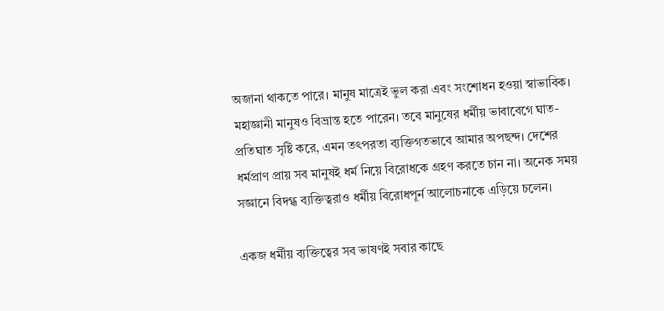অজানা থাকতে পারে। মানুষ মাত্রেই ভুল করা এবং সংশোধন হওয়া স্বাভাবিক। মহাজ্ঞানী মানুষও বিভ্রান্ত হতে পারেন। তবে মানুষের ধর্মীয় ভাবাবেগে ঘাত-প্রতিঘাত সৃষ্টি করে, এমন তৎপরতা ব্যক্তিগতভাবে আমার অপছন্দ। দেশের ধর্মপ্রাণ প্রায় সব মানুষই ধর্ম নিয়ে বিরোধকে গ্রহণ করতে চান না। অনেক সময় সজ্ঞানে বিদগ্ধ ব্যক্তিত্বরাও ধর্মীয় বিরোধপূর্ন আলোচনাকে এড়িয়ে চলেন।

একজ ধর্মীয় ব্যক্তিত্বের সব ভাষণই সবার কাছে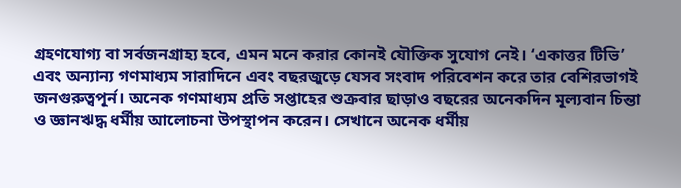গ্রহণযোগ্য বা সর্বজনগ্রাহ্য হবে, এমন মনে করার কোনই যৌক্তিক সুযোগ নেই। ‘একাত্তর টিভি’ এবং অন্যান্য গণমাধ্যম সারাদিনে এবং বছরজুড়ে যেসব সংবাদ পরিবেশন করে তার বেশিরভাগই জনগুরুত্বপূর্ন। অনেক গণমাধ্যম প্রতি সপ্তাহের শুক্রবার ছাড়াও বছরের অনেকদিন মূল্যবান চিন্তা ও জ্ঞানঋদ্ধ ধর্মীয় আলোচনা উপস্থাপন করেন। সেখানে অনেক ধর্মীয়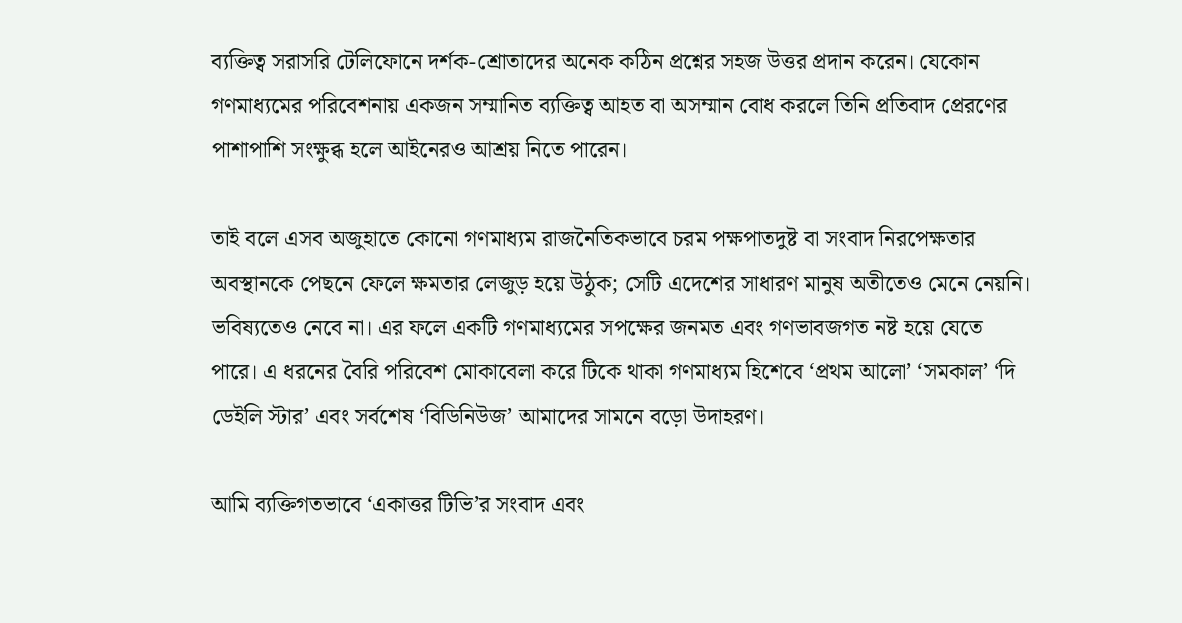ব্যক্তিত্ব সরাসরি টেলিফোনে দর্শক-শ্রোতাদের অনেক কঠিন প্রশ্নের সহজ উত্তর প্রদান করেন। যেকোন গণমাধ্যমের পরিবেশনায় একজন সম্মানিত ব্যক্তিত্ব আহত বা অসম্মান বোধ করলে তিনি প্রতিবাদ প্রেরণের পাশাপাশি সংক্ষুব্ধ হলে আইনেরও আশ্রয় নিতে পারেন।

তাই বলে এসব অজুহাতে কোনো গণমাধ্যম রাজনৈতিকভাবে চরম পক্ষপাতদুষ্ট বা সংবাদ নিরপেক্ষতার অবস্থানকে পেছনে ফেলে ক্ষমতার লেজুড় হয়ে উঠুক; সেটি এদেশের সাধারণ মানুষ অতীতেও মেনে নেয়নি। ভবিষ্যতেও নেবে না। এর ফলে একটি গণমাধ্যমের সপক্ষের জনমত এবং গণভাবজগত নষ্ট হয়ে যেতে পারে। এ ধরনের বৈরি পরিবেশ মোকাবেলা করে টিকে থাকা গণমাধ্যম হিশেবে ‘প্রথম আলো’ ‘সমকাল’ ‘দি ডেইলি স্টার’ এবং সর্বশেষ ‘বিডিনিউজ’ আমাদের সামনে বড়ো উদাহরণ।

আমি ব্যক্তিগতভাবে ‘একাত্তর টিভি’র সংবাদ এবং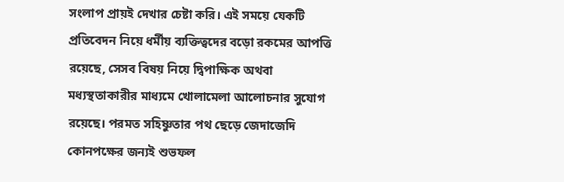সংলাপ প্রায়ই দেখার চেষ্টা করি। এই সময়ে যেকটি প্রতিবেদন নিয়ে ধর্মীয় ব্যক্তিত্বদের বড়ো রকমের আপত্তি রয়েছে, সেসব বিষয় নিয়ে দ্বিপাক্ষিক অথবা মধ্যস্থতাকারীর মাধ্যমে খোলামেলা আলোচনার সুযোগ রয়েছে। পরমত সহিষ্ণুতার পথ ছেড়ে জেদাজেদি কোনপক্ষের জন্যই শুভফল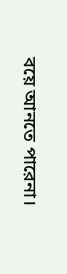বয়ে আনতে পারেনা।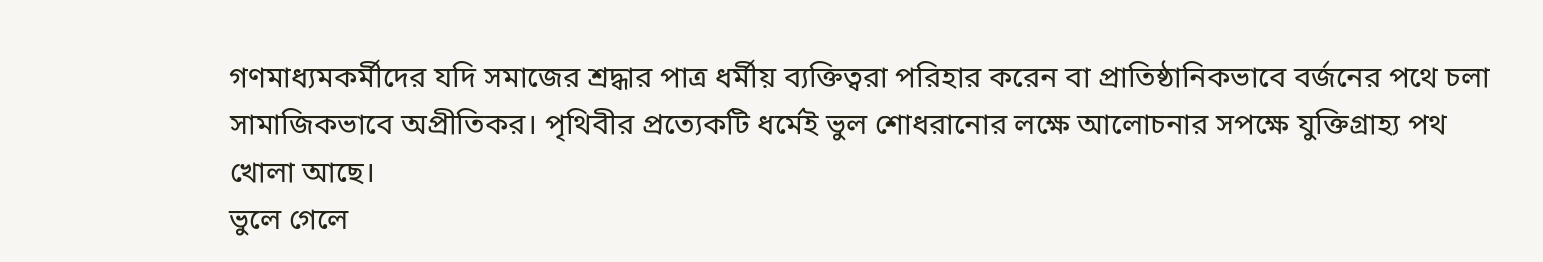গণমাধ্যমকর্মীদের যদি সমাজের শ্রদ্ধার পাত্র ধর্মীয় ব্যক্তিত্বরা পরিহার করেন বা প্রাতিষ্ঠানিকভাবে বর্জনের পথে চলা সামাজিকভাবে অপ্রীতিকর। পৃথিবীর প্রত্যেকটি ধর্মেই ভুল শোধরানোর লক্ষে আলোচনার সপক্ষে যুক্তিগ্রাহ্য পথ খোলা আছে।
ভুলে গেলে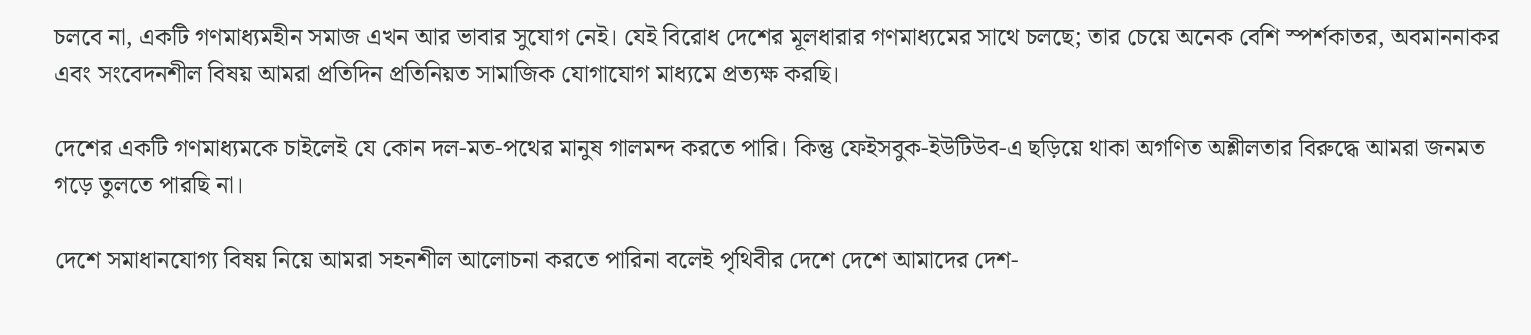চলবে না, একটি গণমাধ্যমহীন সমাজ এখন আর ভাবার সুযোগ নেই। যেই বিরোধ দেশের মূলধারার গণমাধ্যমের সাথে চলছে; তার চেয়ে অনেক বেশি স্পর্শকাতর, অবমাননাকর এবং সংবেদনশীল বিষয় আমরা প্রতিদিন প্রতিনিয়ত সামাজিক যোগাযোগ মাধ্যমে প্রত্যক্ষ করছি।

দেশের একটি গণমাধ্যমকে চাইলেই যে কোন দল-মত-পথের মানুষ গালমন্দ করতে পারি। কিন্তু ফেইসবুক-ইউটিউব-এ ছড়িয়ে থাকা অগণিত অশ্লীলতার বিরুদ্ধে আমরা জনমত গড়ে তুলতে পারছি না।

দেশে সমাধানযোগ্য বিষয় নিয়ে আমরা সহনশীল আলোচনা করতে পারিনা বলেই পৃথিবীর দেশে দেশে আমাদের দেশ-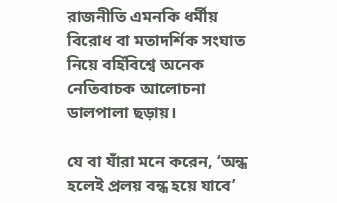রাজনীতি এমনকি ধর্মীয় বিরোধ বা মতাদর্শিক সংঘাত নিয়ে বর্হিবিশ্বে অনেক নেতিবাচক আলোচনা ডালপালা ছড়ায়।

যে বা যাঁরা মনে করেন, ‘অন্ধ হলেই প্রলয় বন্ধ হয়ে যাবে’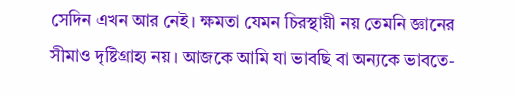সেদিন এখন আর নেই। ক্ষমতা যেমন চিরস্থায়ী নয় তেমনি জ্ঞানের সীমাও দৃষ্টিগ্রাহ্য নয়। আজকে আমি যা ভাবছি বা অন্যকে ভাবতে-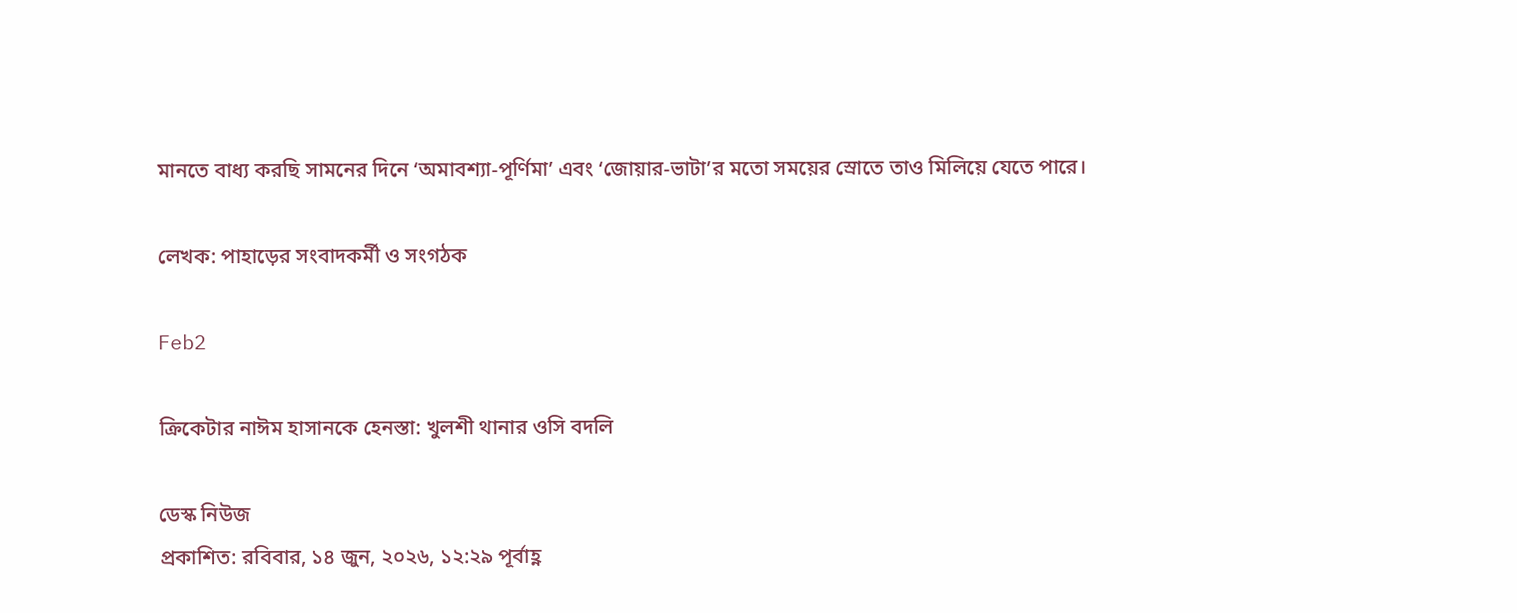মানতে বাধ্য করছি সামনের দিনে ‘অমাবশ্যা-পূর্ণিমা’ এবং ‘জোয়ার-ভাটা’র মতো সময়ের স্রোতে তাও মিলিয়ে যেতে পারে।

লেখক: পাহাড়ের সংবাদকর্মী ও সংগঠক

Feb2

ক্রিকেটার নাঈম হাসানকে হেনস্তা: খুলশী থানার ওসি বদলি

ডেস্ক নিউজ
প্রকাশিত: রবিবার, ১৪ জুন, ২০২৬, ১২:২৯ পূর্বাহ্ণ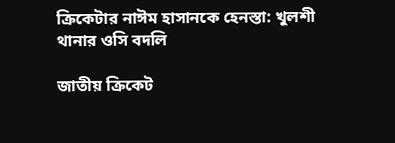ক্রিকেটার নাঈম হাসানকে হেনস্তা: খুলশী থানার ওসি বদলি

জাতীয় ক্রিকেট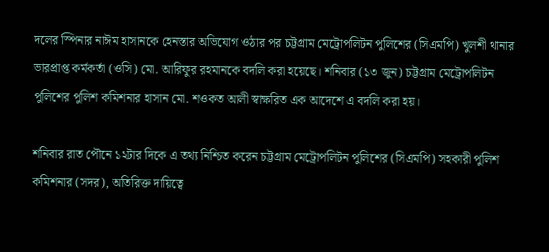দলের স্পিনার নাঈম হাসানকে হেনস্তার অভিযোগ ওঠার পর চট্টগ্রাম মেট্রোপলিটন পুলিশের (সিএমপি) খুলশী থানার ভারপ্রাপ্ত কর্মকর্তা (ওসি) মো. আরিফুর রহমানকে বদলি করা হয়েছে। শনিবার (১৩ জুন) চট্টগ্রাম মেট্রোপলিটন পুলিশের পুলিশ কমিশনার হাসান মো. শওকত আলী স্বাক্ষরিত এক আদেশে এ বদলি করা হয়।

শনিবার রাত পৌনে ১২টার দিকে এ তথ্য নিশ্চিত করেন চট্টগ্রাম মেট্রোপলিটন পুলিশের (সিএমপি) সহকারী পুলিশ কমিশনার (সদর), অতিরিক্ত দায়িত্বে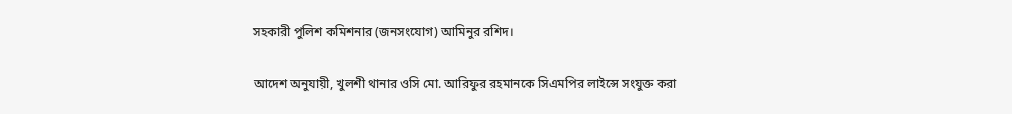সহকারী পুলিশ কমিশনার (জনসংযোগ) আমিনুর রশিদ।

আদেশ অনুযায়ী, খুলশী থানার ওসি মো. আরিফুর রহমানকে সিএমপির লাইন্সে সংযুক্ত করা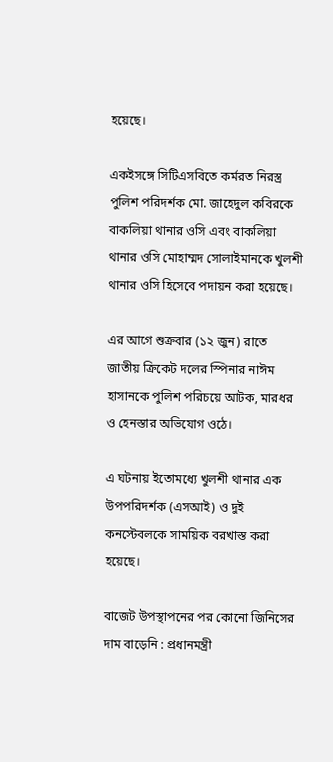হয়েছে।

একইসঙ্গে সিটিএসবিতে কর্মরত নিরস্ত্র পুলিশ পরিদর্শক মো. জাহেদুল কবিরকে বাকলিয়া থানার ওসি এবং বাকলিয়া থানার ওসি মোহাম্মদ সোলাইমানকে খুলশী থানার ওসি হিসেবে পদায়ন করা হয়েছে।

এর আগে শুক্রবার (১২ জুন) রাতে জাতীয় ক্রিকেট দলের স্পিনার নাঈম হাসানকে পুলিশ পরিচয়ে আটক, মারধর ও হেনস্তার অভিযোগ ওঠে।

এ ঘটনায় ইতোমধ্যে খুলশী থানার এক উপপরিদর্শক (এসআই) ও দুই কনস্টেবলকে সাময়িক বরখাস্ত করা হয়েছে।

বাজেট উপস্থাপনের পর কোনো জিনিসের দাম বাড়েনি : প্রধানমন্ত্রী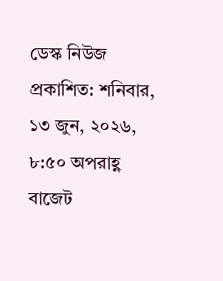ডেস্ক নিউজ
প্রকাশিত: শনিবার, ১৩ জুন, ২০২৬, ৮:৫০ অপরাহ্ণ
বাজেট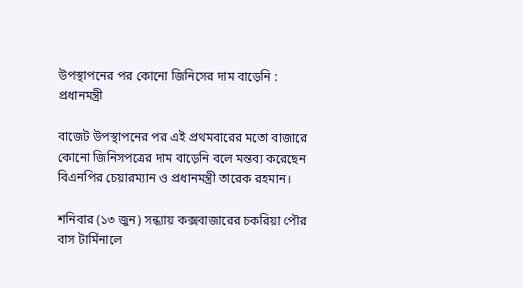উপস্থাপনের পর কোনো জিনিসের দাম বাড়েনি : প্রধানমন্ত্রী

বাজেট উপস্থাপনের পর এই প্রথমবারের মতো বাজারে কোনো জিনিসপত্রের দাম বাড়েনি বলে মন্তব্য করেছেন বিএনপির চেয়ারম্যান ও প্রধানমন্ত্রী তারেক রহমান।

শনিবার (১৩ জুন) সন্ধ্যায় কক্সবাজারের চকরিয়া পৌর বাস টার্মিনালে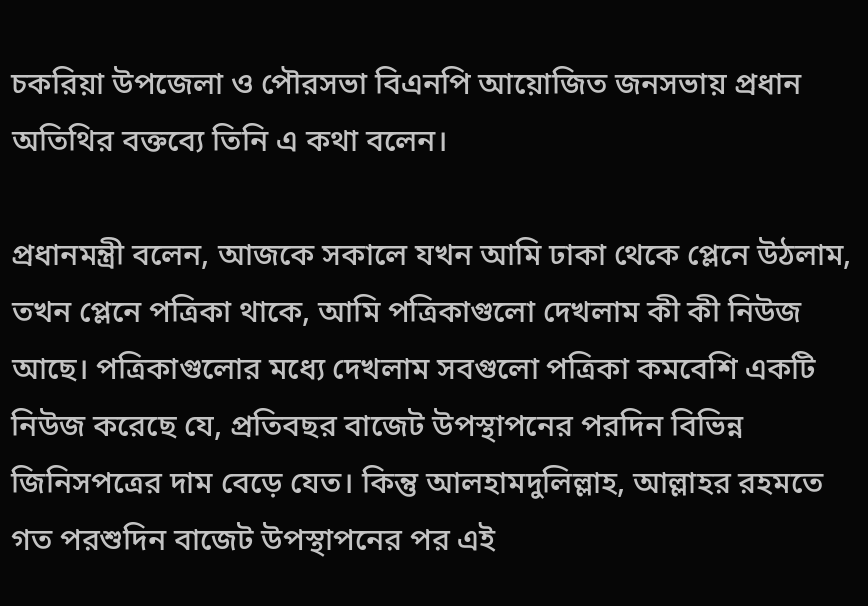চকরিয়া উপজেলা ও পৌরসভা বিএনপি আয়োজিত জনসভায় প্রধান অতিথির বক্তব্যে তিনি এ কথা বলেন।

প্রধানমন্ত্রী বলেন, আজকে সকালে যখন আমি ঢাকা থেকে প্লেনে উঠলাম, তখন প্লেনে পত্রিকা থাকে, আমি পত্রিকাগুলো দেখলাম কী কী নিউজ আছে। পত্রিকাগুলোর মধ্যে দেখলাম সবগুলো পত্রিকা কমবেশি একটি নিউজ করেছে যে, প্রতিবছর বাজেট উপস্থাপনের পরদিন বিভিন্ন জিনিসপত্রের দাম বেড়ে যেত। কিন্তু আলহামদুলিল্লাহ, আল্লাহর রহমতে গত পরশুদিন বাজেট উপস্থাপনের পর এই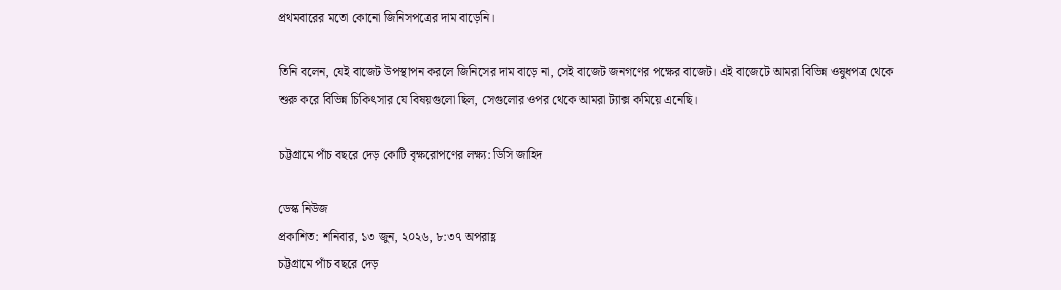প্রথমবারের মতো কোনো জিনিসপত্রের দাম বাড়েনি।

তিনি বলেন, যেই বাজেট উপস্থাপন করলে জিনিসের দাম বাড়ে না, সেই বাজেট জনগণের পক্ষের বাজেট। এই বাজেটে আমরা বিভিন্ন ওষুধপত্র থেকে শুরু করে বিভিন্ন চিকিৎসার যে বিষয়গুলো ছিল, সেগুলোর ওপর থেকে আমরা ট্যাক্স কমিয়ে এনেছি।

চট্টগ্রামে পাঁচ বছরে দেড় কোটি বৃক্ষরোপণের লক্ষ্য: ডিসি জাহিদ

ডেস্ক নিউজ
প্রকাশিত: শনিবার, ১৩ জুন, ২০২৬, ৮:৩৭ অপরাহ্ণ
চট্টগ্রামে পাঁচ বছরে দেড়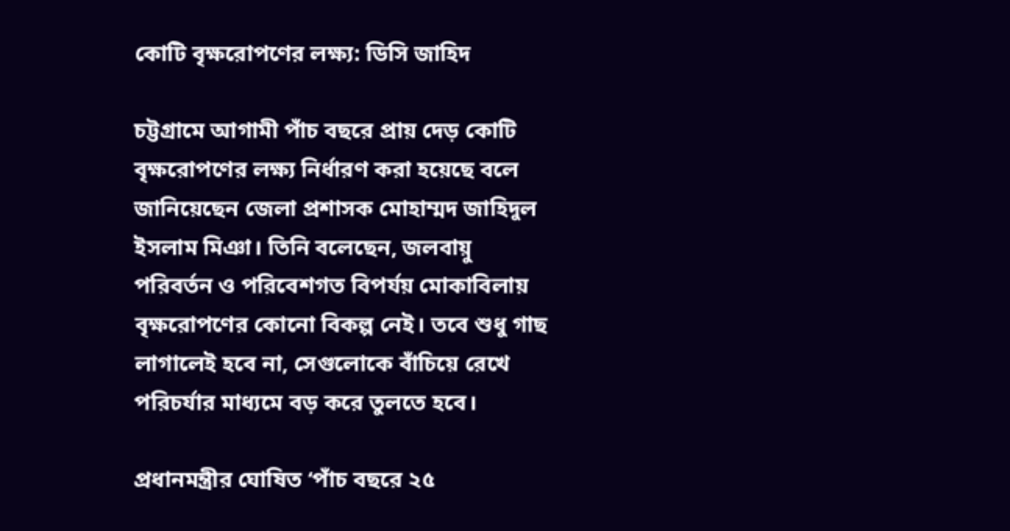কোটি বৃক্ষরোপণের লক্ষ্য: ডিসি জাহিদ

চট্টগ্রামে আগামী পাঁচ বছরে প্রায় দেড় কোটি বৃক্ষরোপণের লক্ষ্য নির্ধারণ করা হয়েছে বলে জানিয়েছেন জেলা প্রশাসক মোহাম্মদ জাহিদুল ইসলাম মিঞা। তিনি বলেছেন, জলবায়ু পরিবর্তন ও পরিবেশগত বিপর্যয় মোকাবিলায় বৃক্ষরোপণের কোনো বিকল্প নেই। তবে শুধু গাছ লাগালেই হবে না, সেগুলোকে বাঁচিয়ে রেখে পরিচর্যার মাধ্যমে বড় করে তুলতে হবে।

প্রধানমন্ত্রীর ঘোষিত ‘পাঁচ বছরে ২৫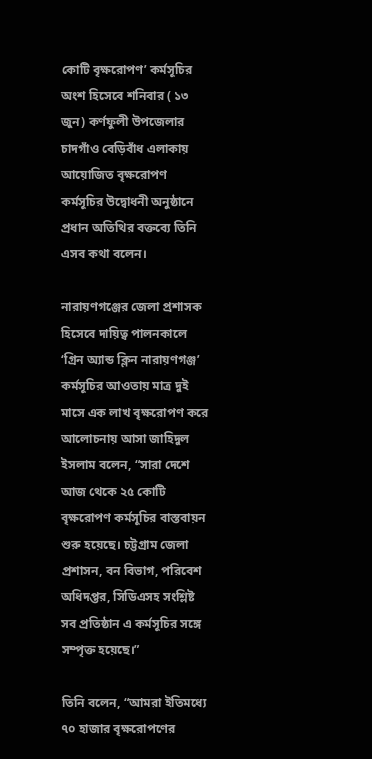কোটি বৃক্ষরোপণ’ কর্মসূচির অংশ হিসেবে শনিবার ( ১৩ জুন) কর্ণফুলী উপজেলার চাদগাঁও বেড়িবাঁধ এলাকায় আয়োজিত বৃক্ষরোপণ কর্মসূচির উদ্বোধনী অনুষ্ঠানে প্রধান অতিথির বক্তব্যে তিনি এসব কথা বলেন।

নারায়ণগঞ্জের জেলা প্রশাসক হিসেবে দায়িত্ব পালনকালে ‘গ্রিন অ্যান্ড ক্লিন নারায়ণগঞ্জ’ কর্মসূচির আওতায় মাত্র দুই মাসে এক লাখ বৃক্ষরোপণ করে আলোচনায় আসা জাহিদুল ইসলাম বলেন, “সারা দেশে আজ থেকে ২৫ কোটি বৃক্ষরোপণ কর্মসূচির বাস্তবায়ন শুরু হয়েছে। চট্টগ্রাম জেলা প্রশাসন, বন বিভাগ, পরিবেশ অধিদপ্তর, সিডিএসহ সংশ্লিষ্ট সব প্রতিষ্ঠান এ কর্মসূচির সঙ্গে সম্পৃক্ত হয়েছে।”

তিনি বলেন, “আমরা ইতিমধ্যে ৭০ হাজার বৃক্ষরোপণের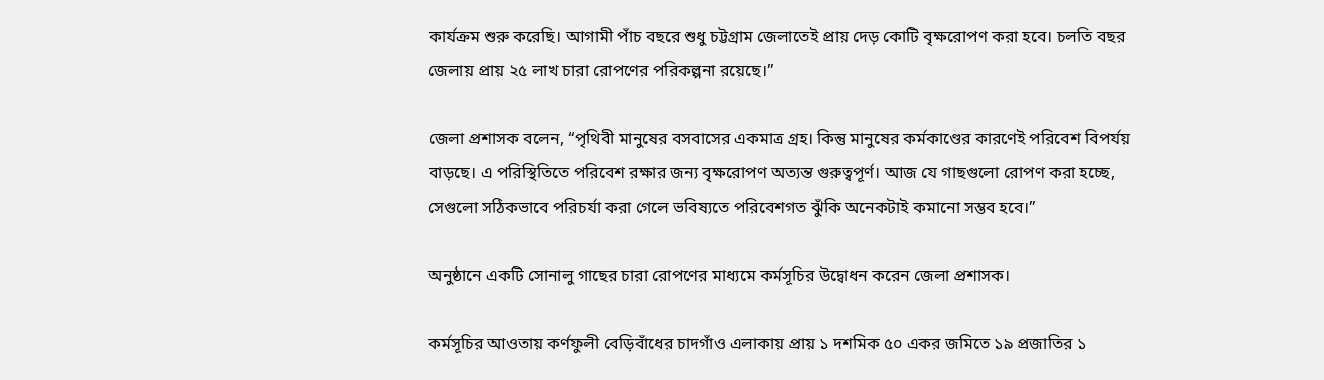কার্যক্রম শুরু করেছি। আগামী পাঁচ বছরে শুধু চট্টগ্রাম জেলাতেই প্রায় দেড় কোটি বৃক্ষরোপণ করা হবে। চলতি বছর জেলায় প্রায় ২৫ লাখ চারা রোপণের পরিকল্পনা রয়েছে।”

জেলা প্রশাসক বলেন, “পৃথিবী মানুষের বসবাসের একমাত্র গ্রহ। কিন্তু মানুষের কর্মকাণ্ডের কারণেই পরিবেশ বিপর্যয় বাড়ছে। এ পরিস্থিতিতে পরিবেশ রক্ষার জন্য বৃক্ষরোপণ অত্যন্ত গুরুত্বপূর্ণ। আজ যে গাছগুলো রোপণ করা হচ্ছে, সেগুলো সঠিকভাবে পরিচর্যা করা গেলে ভবিষ্যতে পরিবেশগত ঝুঁকি অনেকটাই কমানো সম্ভব হবে।”

অনুষ্ঠানে একটি সোনালু গাছের চারা রোপণের মাধ্যমে কর্মসূচির উদ্বোধন করেন জেলা প্রশাসক।

কর্মসূচির আওতায় কর্ণফুলী বেড়িবাঁধের চাদগাঁও এলাকায় প্রায় ১ দশমিক ৫০ একর জমিতে ১৯ প্রজাতির ১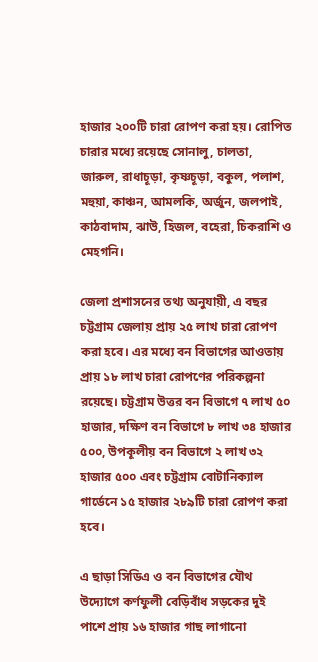হাজার ২০০টি চারা রোপণ করা হয়। রোপিত চারার মধ্যে রয়েছে সোনালু, চালতা, জারুল, রাধাচূড়া, কৃষ্ণচূড়া, বকুল, পলাশ, মহুয়া, কাঞ্চন, আমলকি, অর্জুন, জলপাই, কাঠবাদাম, ঝাউ, হিজল, বহেরা, চিকরাশি ও মেহগনি।

জেলা প্রশাসনের তথ্য অনুযায়ী, এ বছর চট্টগ্রাম জেলায় প্রায় ২৫ লাখ চারা রোপণ করা হবে। এর মধ্যে বন বিভাগের আওতায় প্রায় ১৮ লাখ চারা রোপণের পরিকল্পনা রয়েছে। চট্টগ্রাম উত্তর বন বিভাগে ৭ লাখ ৫০ হাজার, দক্ষিণ বন বিভাগে ৮ লাখ ৩৪ হাজার ৫০০, উপকূলীয় বন বিভাগে ২ লাখ ৩২ হাজার ৫০০ এবং চট্টগ্রাম বোটানিক্যাল গার্ডেনে ১৫ হাজার ২৮৯টি চারা রোপণ করা হবে।

এ ছাড়া সিডিএ ও বন বিভাগের যৌথ উদ্যোগে কর্ণফুলী বেড়িবাঁধ সড়কের দুই পাশে প্রায় ১৬ হাজার গাছ লাগানো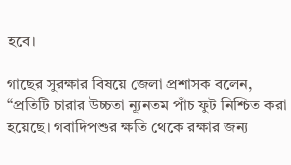হবে।

গাছের সুরক্ষার বিষয়ে জেলা প্রশাসক বলেন, “প্রতিটি চারার উচ্চতা ন্যূনতম পাঁচ ফুট নিশ্চিত করা হয়েছে। গবাদিপশুর ক্ষতি থেকে রক্ষার জন্য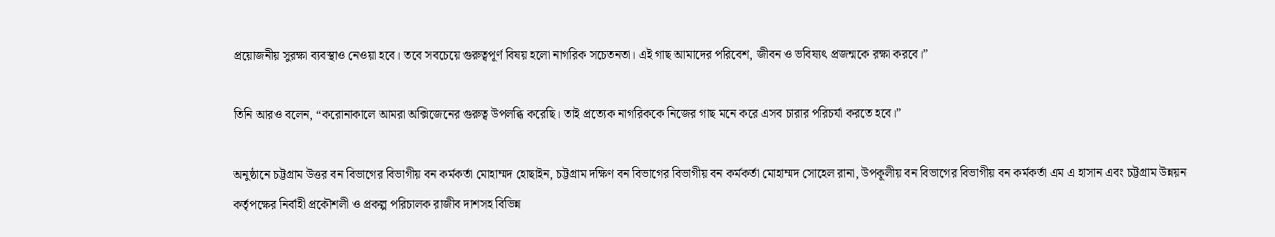প্রয়োজনীয় সুরক্ষা ব্যবস্থাও নেওয়া হবে। তবে সবচেয়ে গুরুত্বপূর্ণ বিষয় হলো নাগরিক সচেতনতা। এই গাছ আমাদের পরিবেশ, জীবন ও ভবিষ্যৎ প্রজন্মকে রক্ষা করবে।”

তিনি আরও বলেন, “করোনাকালে আমরা অক্সিজেনের গুরুত্ব উপলব্ধি করেছি। তাই প্রত্যেক নাগরিককে নিজের গাছ মনে করে এসব চারার পরিচর্যা করতে হবে।”

অনুষ্ঠানে চট্টগ্রাম উত্তর বন বিভাগের বিভাগীয় বন কর্মকর্তা মোহাম্মদ হোছাইন, চট্টগ্রাম দক্ষিণ বন বিভাগের বিভাগীয় বন কর্মকর্তা মোহাম্মদ সোহেল রানা, উপকূলীয় বন বিভাগের বিভাগীয় বন কর্মকর্তা এম এ হাসান এবং চট্টগ্রাম উন্নয়ন কর্তৃপক্ষের নির্বাহী প্রকৌশলী ও প্রকল্প পরিচালক রাজীব দাশসহ বিভিন্ন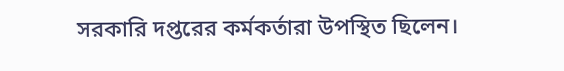সরকারি দপ্তরের কর্মকর্তারা উপস্থিত ছিলেন।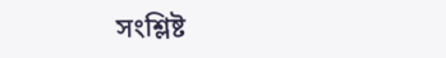সংশ্লিষ্ট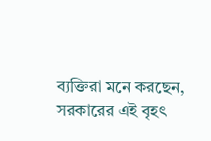ব্যক্তিরা মনে করছেন, সরকারের এই বৃহৎ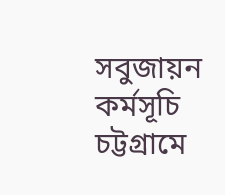সবুজায়ন কর্মসূচি চট্টগ্রামে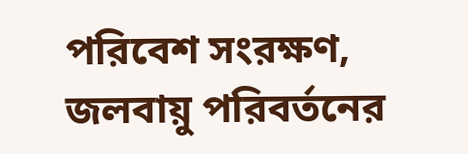পরিবেশ সংরক্ষণ, জলবায়ু পরিবর্তনের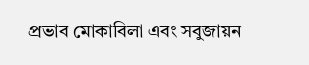প্রভাব মোকাবিলা এবং সবুজায়ন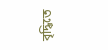বৃদ্ধিতে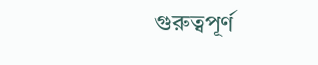গুরুত্বপূর্ণ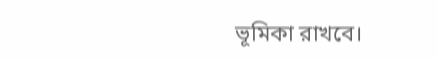ভূমিকা রাখবে।